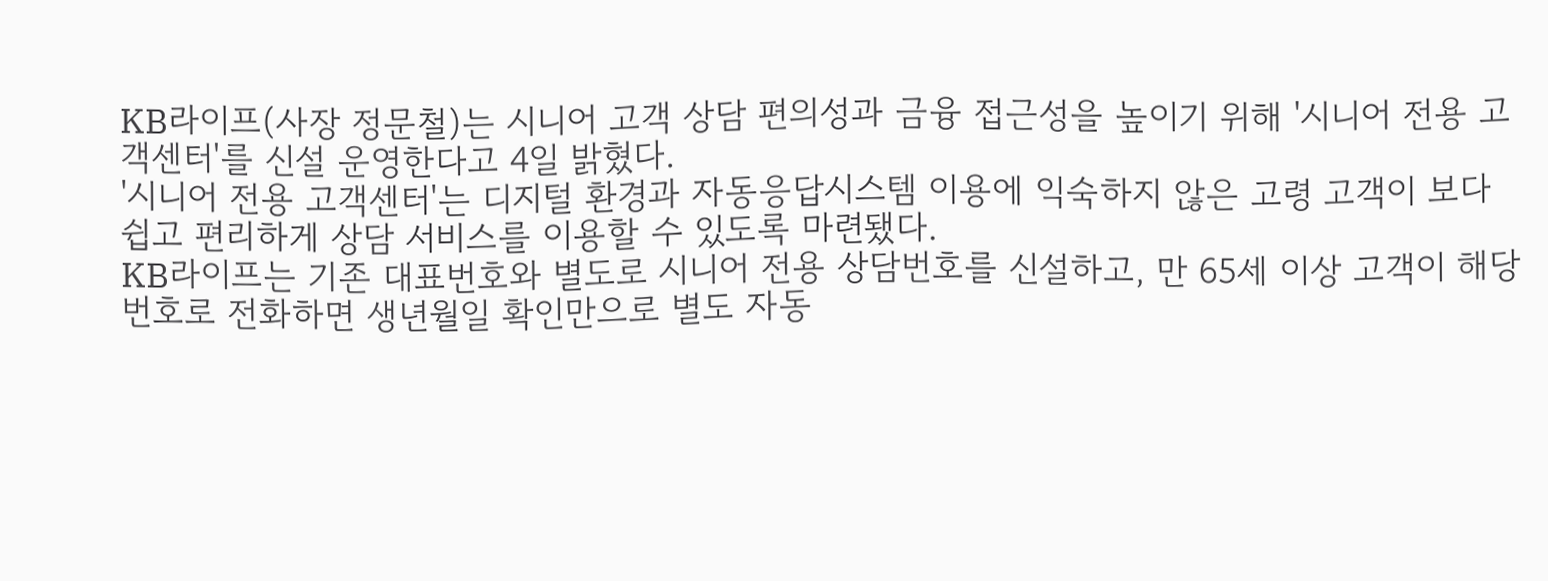KB라이프(사장 정문철)는 시니어 고객 상담 편의성과 금융 접근성을 높이기 위해 '시니어 전용 고객센터'를 신설 운영한다고 4일 밝혔다.
'시니어 전용 고객센터'는 디지털 환경과 자동응답시스템 이용에 익숙하지 않은 고령 고객이 보다 쉽고 편리하게 상담 서비스를 이용할 수 있도록 마련됐다.
KB라이프는 기존 대표번호와 별도로 시니어 전용 상담번호를 신설하고, 만 65세 이상 고객이 해당 번호로 전화하면 생년월일 확인만으로 별도 자동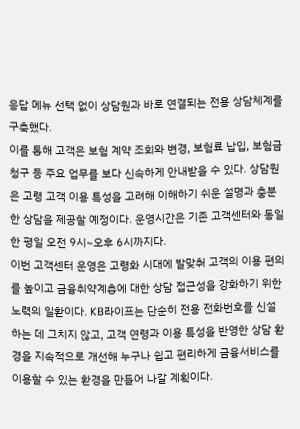응답 메뉴 선택 없이 상담원과 바로 연결되는 전용 상담체계를 구축했다.
이를 통해 고객은 보험 계약 조회와 변경, 보험료 납입, 보험금 청구 등 주요 업무를 보다 신속하게 안내받을 수 있다. 상담원은 고령 고객 이용 특성을 고려해 이해하기 쉬운 설명과 충분한 상담을 제공할 예정이다. 운영시간은 기존 고객센터와 동일한 평일 오전 9시~오후 6시까지다.
이번 고객센터 운영은 고령화 시대에 발맞춰 고객의 이용 편의를 높이고 금융취약계층에 대한 상담 접근성을 강화하기 위한 노력의 일환이다. KB라이프는 단순히 전용 전화번호를 신설하는 데 그치지 않고, 고객 연령과 이용 특성을 반영한 상담 환경을 지속적으로 개선해 누구나 쉽고 편리하게 금융서비스를 이용할 수 있는 환경을 만들어 나갈 계획이다.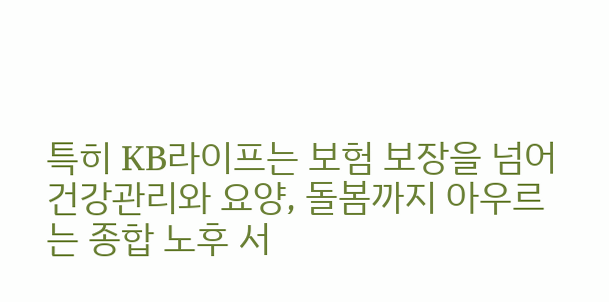특히 KB라이프는 보험 보장을 넘어 건강관리와 요양, 돌봄까지 아우르는 종합 노후 서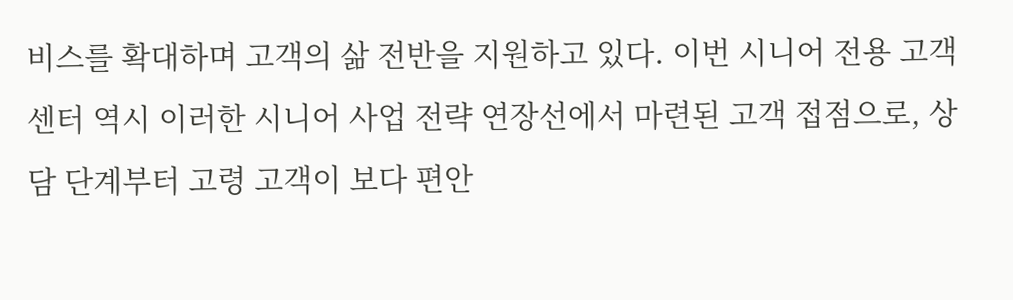비스를 확대하며 고객의 삶 전반을 지원하고 있다. 이번 시니어 전용 고객센터 역시 이러한 시니어 사업 전략 연장선에서 마련된 고객 접점으로, 상담 단계부터 고령 고객이 보다 편안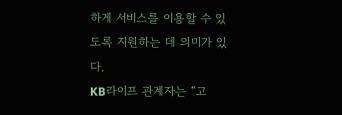하게 서비스를 이용할 수 있도록 지원하는 데 의미가 있다.
KB라이프 관계자는 “고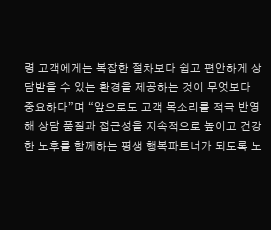령 고객에게는 복잡한 절차보다 쉽고 편안하게 상담받을 수 있는 환경을 제공하는 것이 무엇보다 중요하다”며 “앞으로도 고객 목소리를 적극 반영해 상담 품질과 접근성을 지속적으로 높이고 건강한 노후를 함께하는 평생 행복파트너가 되도록 노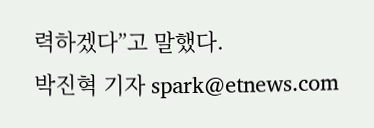력하겠다”고 말했다.
박진혁 기자 spark@etnews.com